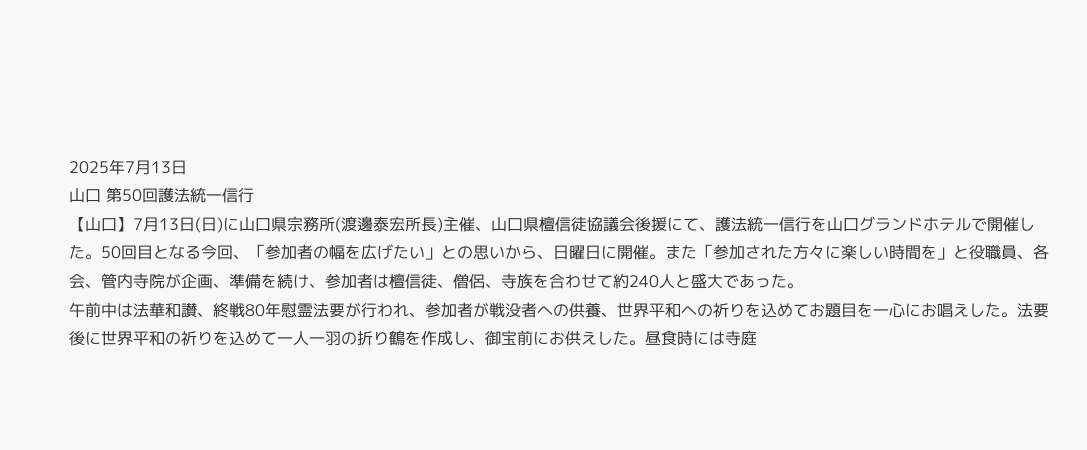2025年7月13日
山口 第50回護法統一信行
【山口】7月13日(日)に山口県宗務所(渡邊泰宏所長)主催、山口県檀信徒協議会後援にて、護法統一信行を山口グランドホテルで開催した。50回目となる今回、「参加者の幅を広げたい」との思いから、日曜日に開催。また「参加された方々に楽しい時間を」と役職員、各会、管内寺院が企画、準備を続け、参加者は檀信徒、僧侶、寺族を合わせて約240人と盛大であった。
午前中は法華和讃、終戦80年慰霊法要が行われ、参加者が戦没者への供養、世界平和への祈りを込めてお題目を一心にお唱えした。法要後に世界平和の祈りを込めて一人一羽の折り鶴を作成し、御宝前にお供えした。昼食時には寺庭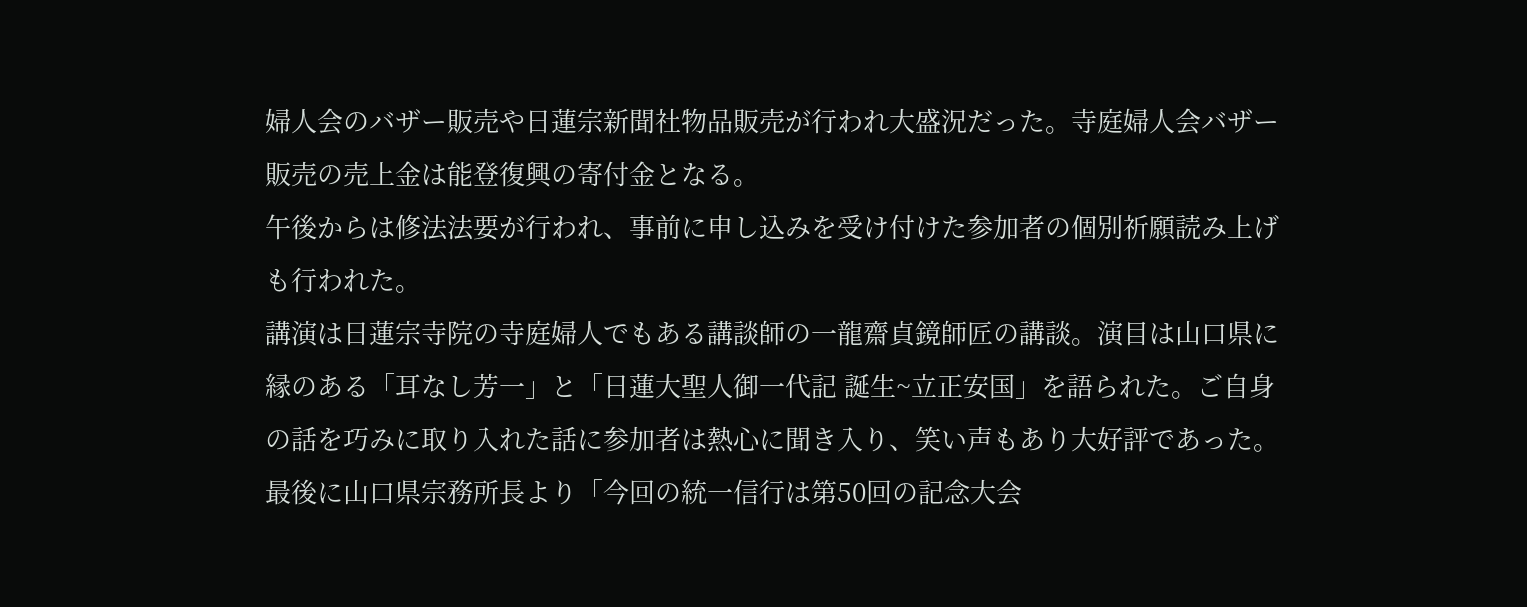婦人会のバザー販売や日蓮宗新聞社物品販売が行われ大盛況だった。寺庭婦人会バザー販売の売上金は能登復興の寄付金となる。
午後からは修法法要が行われ、事前に申し込みを受け付けた参加者の個別祈願読み上げも行われた。
講演は日蓮宗寺院の寺庭婦人でもある講談師の一龍齋貞鏡師匠の講談。演目は山口県に縁のある「耳なし芳一」と「日蓮大聖人御一代記 誕生~立正安国」を語られた。ご自身の話を巧みに取り入れた話に参加者は熱心に聞き入り、笑い声もあり大好評であった。
最後に山口県宗務所長より「今回の統一信行は第50回の記念大会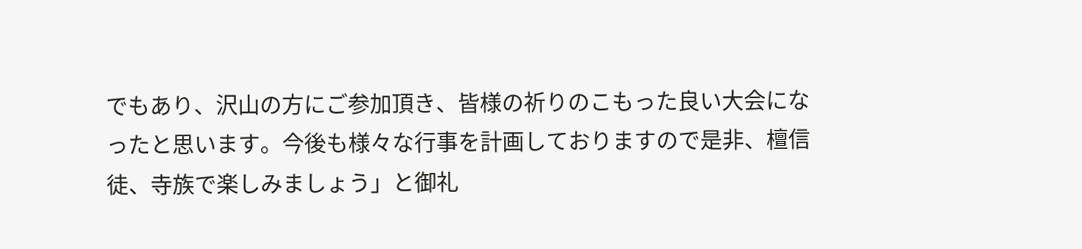でもあり、沢山の方にご参加頂き、皆様の祈りのこもった良い大会になったと思います。今後も様々な行事を計画しておりますので是非、檀信徒、寺族で楽しみましょう」と御礼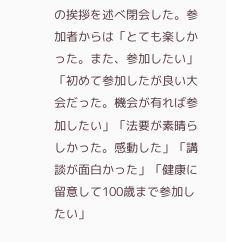の挨拶を述べ閉会した。参加者からは「とても楽しかった。また、参加したい」「初めて参加したが良い大会だった。機会が有れば参加したい」「法要が素晴らしかった。感動した」「講談が面白かった」「健康に留意して100歳まで参加したい」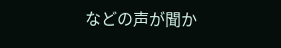などの声が聞か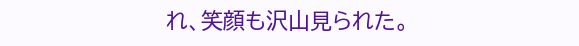れ、笑顔も沢山見られた。